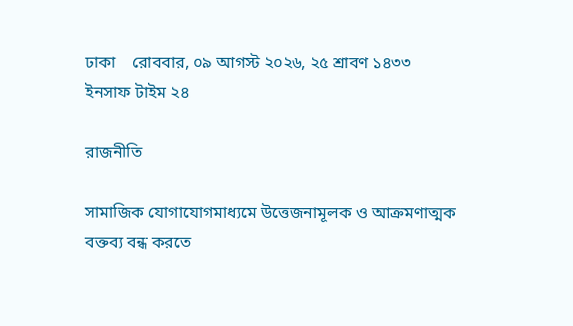ঢাকা    রোববার, ০৯ আগস্ট ২০২৬, ২৫ শ্রাবণ ১৪৩৩
ইনসাফ টাইম ২৪

রাজনীতি

সামাজিক যোগাযোগমাধ্যমে উত্তেজনামূলক ও আক্রমণাত্মক বক্তব্য বন্ধ করতে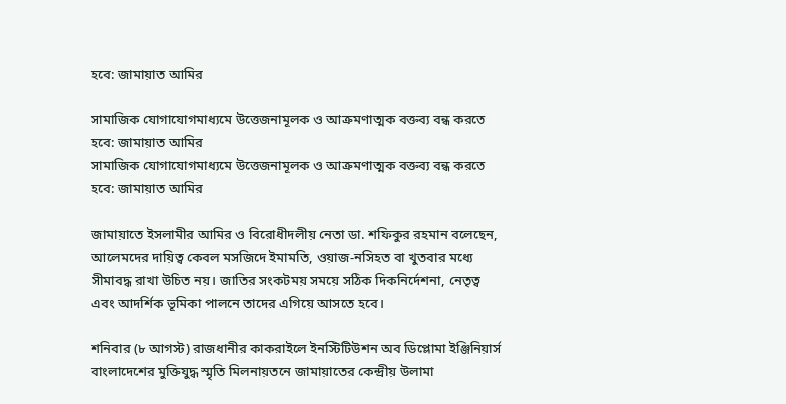হবে: জামায়াত আমির

সামাজিক যোগাযোগমাধ্যমে উত্তেজনামূলক ও আক্রমণাত্মক বক্তব্য বন্ধ করতে হবে: জামায়াত আমির
সামাজিক যোগাযোগমাধ্যমে উত্তেজনামূলক ও আক্রমণাত্মক বক্তব্য বন্ধ করতে হবে: জামায়াত আমির

জামায়াতে ইসলামীর আমির ও বিরোধীদলীয় নেতা ডা. শফিকুর রহমান বলেছেন, আলেমদের দায়িত্ব কেবল মসজিদে ইমামতি, ওয়াজ-নসিহত বা খুতবার মধ্যে সীমাবদ্ধ রাখা উচিত নয়। জাতির সংকটময় সময়ে সঠিক দিকনির্দেশনা, নেতৃত্ব এবং আদর্শিক ভূমিকা পালনে তাদের এগিয়ে আসতে হবে।

শনিবার (৮ আগস্ট) রাজধানীর কাকরাইলে ইনস্টিটিউশন অব ডিপ্লোমা ইঞ্জিনিয়ার্স বাংলাদেশের মুক্তিযুদ্ধ স্মৃতি মিলনায়তনে জামায়াতের কেন্দ্রীয় উলামা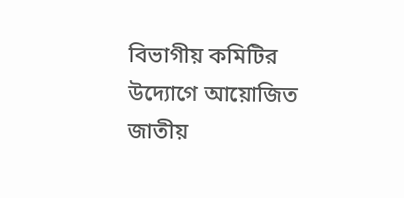বিভাগীয় কমিটির উদ্যোগে আয়োজিত জাতীয়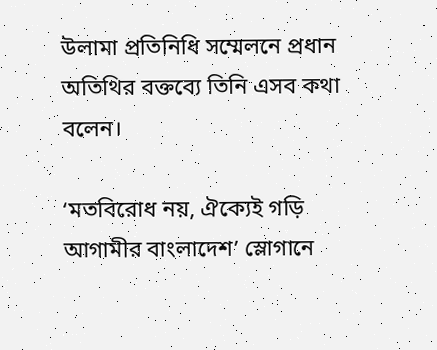উলামা প্রতিনিধি সম্মেলনে প্রধান অতিথির বক্তব্যে তিনি এসব কথা বলেন।

‘মতবিরোধ নয়, ঐক্যেই গড়ি আগামীর বাংলাদেশ’ স্লোগানে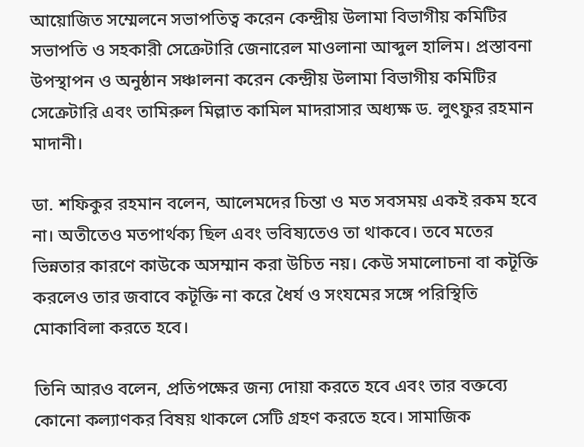আয়োজিত সম্মেলনে সভাপতিত্ব করেন কেন্দ্রীয় উলামা বিভাগীয় কমিটির সভাপতি ও সহকারী সেক্রেটারি জেনারেল মাওলানা আব্দুল হালিম। প্রস্তাবনা উপস্থাপন ও অনুষ্ঠান সঞ্চালনা করেন কেন্দ্রীয় উলামা বিভাগীয় কমিটির সেক্রেটারি এবং তামিরুল মিল্লাত কামিল মাদরাসার অধ্যক্ষ ড. লুৎফুর রহমান মাদানী।

ডা. শফিকুর রহমান বলেন, আলেমদের চিন্তা ও মত সবসময় একই রকম হবে না। অতীতেও মতপার্থক্য ছিল এবং ভবিষ্যতেও তা থাকবে। তবে মতের ভিন্নতার কারণে কাউকে অসম্মান করা উচিত নয়। কেউ সমালোচনা বা কটূক্তি করলেও তার জবাবে কটূক্তি না করে ধৈর্য ও সংযমের সঙ্গে পরিস্থিতি মোকাবিলা করতে হবে।

তিনি আরও বলেন, প্রতিপক্ষের জন্য দোয়া করতে হবে এবং তার বক্তব্যে কোনো কল্যাণকর বিষয় থাকলে সেটি গ্রহণ করতে হবে। সামাজিক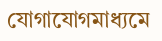যোগাযোগমাধ্যমে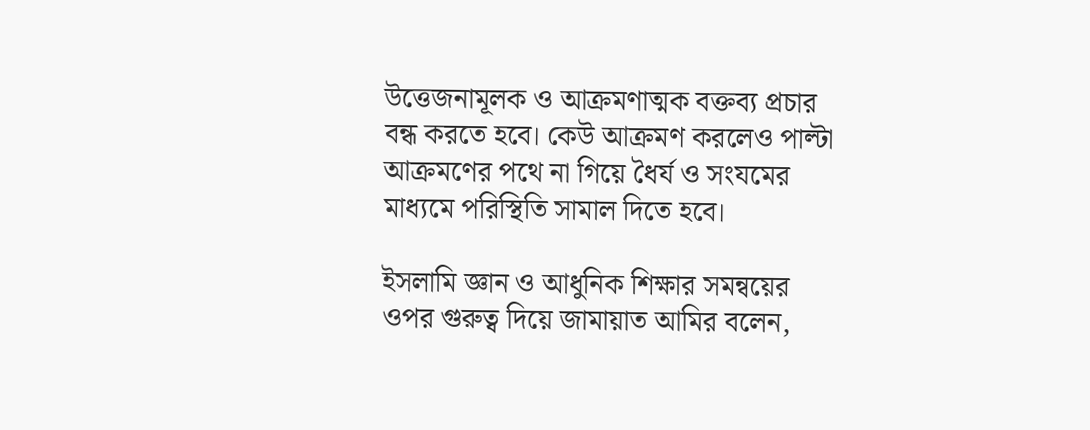উত্তেজনামূলক ও আক্রমণাত্মক বক্তব্য প্রচার বন্ধ করতে হবে। কেউ আক্রমণ করলেও পাল্টা আক্রমণের পথে না গিয়ে ধৈর্য ও সংযমের মাধ্যমে পরিস্থিতি সামাল দিতে হবে।

ইসলামি জ্ঞান ও আধুনিক শিক্ষার সমন্বয়ের ওপর গুরুত্ব দিয়ে জামায়াত আমির বলেন,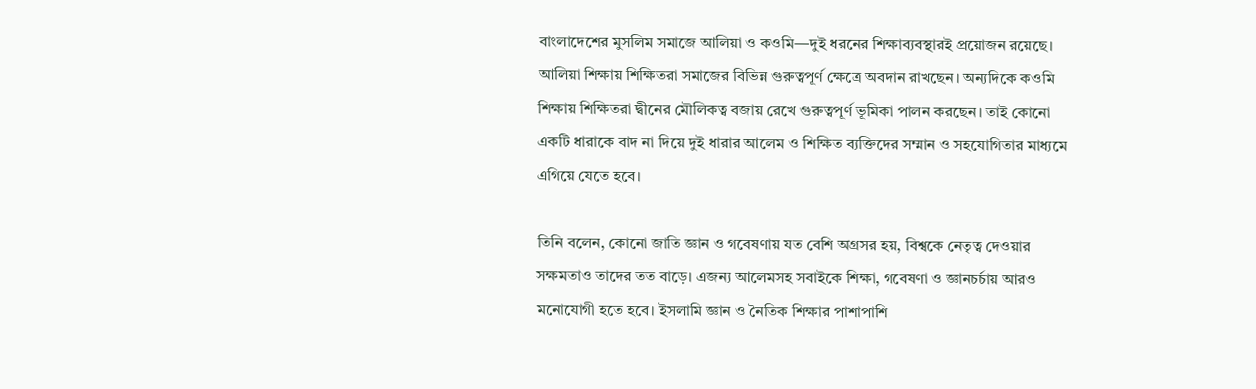বাংলাদেশের মুসলিম সমাজে আলিয়া ও কওমি—দুই ধরনের শিক্ষাব্যবস্থারই প্রয়োজন রয়েছে। আলিয়া শিক্ষায় শিক্ষিতরা সমাজের বিভিন্ন গুরুত্বপূর্ণ ক্ষেত্রে অবদান রাখছেন। অন্যদিকে কওমি শিক্ষায় শিক্ষিতরা দ্বীনের মৌলিকত্ব বজায় রেখে গুরুত্বপূর্ণ ভূমিকা পালন করছেন। তাই কোনো একটি ধারাকে বাদ না দিয়ে দুই ধারার আলেম ও শিক্ষিত ব্যক্তিদের সম্মান ও সহযোগিতার মাধ্যমে এগিয়ে যেতে হবে।

তিনি বলেন, কোনো জাতি জ্ঞান ও গবেষণায় যত বেশি অগ্রসর হয়, বিশ্বকে নেতৃত্ব দেওয়ার সক্ষমতাও তাদের তত বাড়ে। এজন্য আলেমসহ সবাইকে শিক্ষা, গবেষণা ও জ্ঞানচর্চায় আরও মনোযোগী হতে হবে। ইসলামি জ্ঞান ও নৈতিক শিক্ষার পাশাপাশি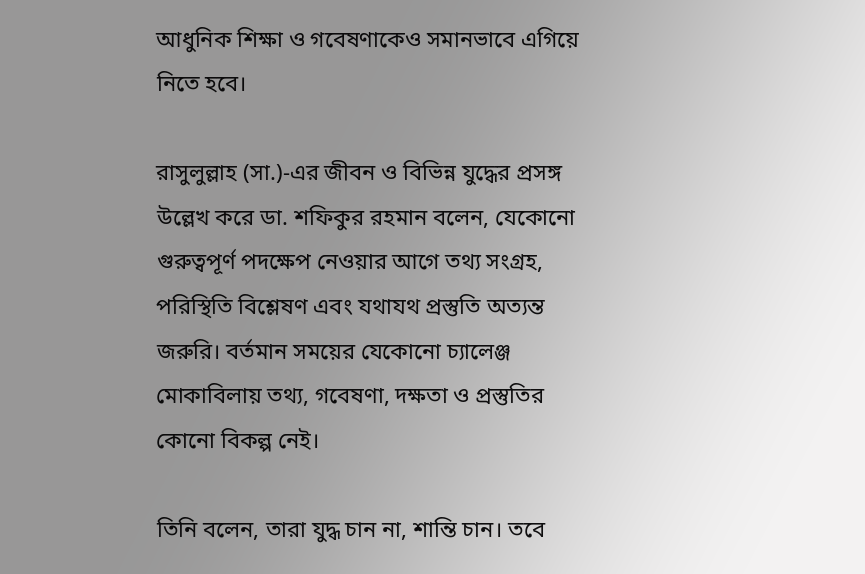আধুনিক শিক্ষা ও গবেষণাকেও সমানভাবে এগিয়ে নিতে হবে।

রাসুলুল্লাহ (সা.)-এর জীবন ও বিভিন্ন যুদ্ধের প্রসঙ্গ উল্লেখ করে ডা. শফিকুর রহমান বলেন, যেকোনো গুরুত্বপূর্ণ পদক্ষেপ নেওয়ার আগে তথ্য সংগ্রহ, পরিস্থিতি বিশ্লেষণ এবং যথাযথ প্রস্তুতি অত্যন্ত জরুরি। বর্তমান সময়ের যেকোনো চ্যালেঞ্জ মোকাবিলায় তথ্য, গবেষণা, দক্ষতা ও প্রস্তুতির কোনো বিকল্প নেই।

তিনি বলেন, তারা যুদ্ধ চান না, শান্তি চান। তবে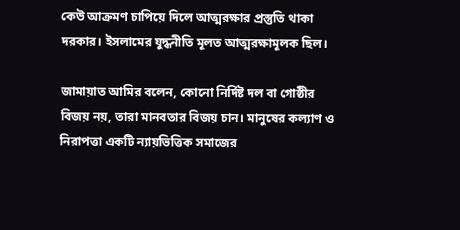কেউ আক্রমণ চাপিয়ে দিলে আত্মরক্ষার প্রস্তুতি থাকা দরকার। ইসলামের যুদ্ধনীতি মূলত আত্মরক্ষামূলক ছিল।

জামায়াত আমির বলেন, কোনো নির্দিষ্ট দল বা গোষ্ঠীর বিজয় নয়, তারা মানবতার বিজয় চান। মানুষের কল্যাণ ও নিরাপত্তা একটি ন্যায়ভিত্তিক সমাজের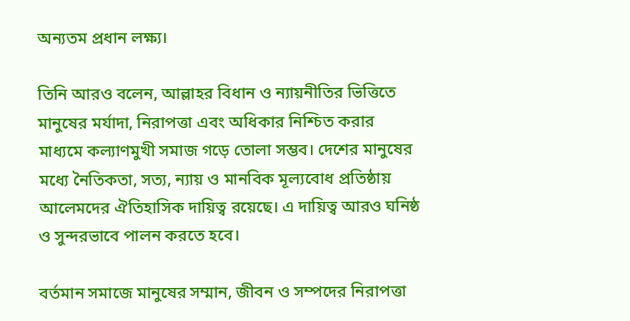অন্যতম প্রধান লক্ষ্য।

তিনি আরও বলেন, আল্লাহর বিধান ও ন্যায়নীতির ভিত্তিতে মানুষের মর্যাদা, নিরাপত্তা এবং অধিকার নিশ্চিত করার মাধ্যমে কল্যাণমুখী সমাজ গড়ে তোলা সম্ভব। দেশের মানুষের মধ্যে নৈতিকতা, সত্য, ন্যায় ও মানবিক মূল্যবোধ প্রতিষ্ঠায় আলেমদের ঐতিহাসিক দায়িত্ব রয়েছে। এ দায়িত্ব আরও ঘনিষ্ঠ ও সুন্দরভাবে পালন করতে হবে।

বর্তমান সমাজে মানুষের সম্মান, জীবন ও সম্পদের নিরাপত্তা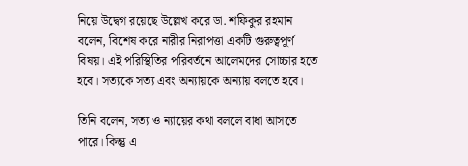নিয়ে উদ্বেগ রয়েছে উল্লেখ করে ডা. শফিকুর রহমান বলেন, বিশেষ করে নারীর নিরাপত্তা একটি গুরুত্বপূর্ণ বিষয়। এই পরিস্থিতির পরিবর্তনে আলেমদের সোচ্চার হতে হবে। সত্যকে সত্য এবং অন্যায়কে অন্যায় বলতে হবে।

তিনি বলেন, সত্য ও ন্যায়ের কথা বললে বাধা আসতে পারে। কিন্তু এ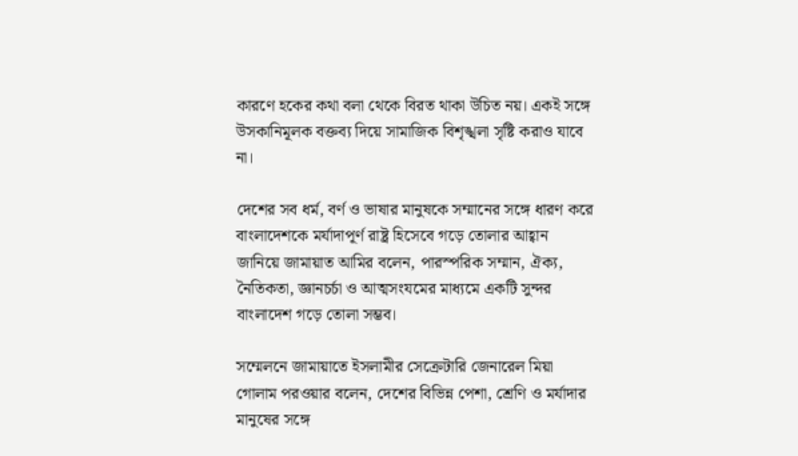কারণে হকের কথা বলা থেকে বিরত থাকা উচিত নয়। একই সঙ্গে উসকানিমূলক বক্তব্য দিয়ে সামাজিক বিশৃঙ্খলা সৃষ্টি করাও যাবে না।

দেশের সব ধর্ম, বর্ণ ও ভাষার মানুষকে সম্মানের সঙ্গে ধারণ করে বাংলাদেশকে মর্যাদাপূর্ণ রাষ্ট্র হিসেবে গড়ে তোলার আহ্বান জানিয়ে জামায়াত আমির বলেন, পারস্পরিক সম্মান, ঐক্য, নৈতিকতা, জ্ঞানচর্চা ও আত্মসংযমের মাধ্যমে একটি সুন্দর বাংলাদেশ গড়ে তোলা সম্ভব।

সম্মেলনে জামায়াতে ইসলামীর সেক্রেটারি জেনারেল মিয়া গোলাম পরওয়ার বলেন, দেশের বিভিন্ন পেশা, শ্রেণি ও মর্যাদার মানুষের সঙ্গে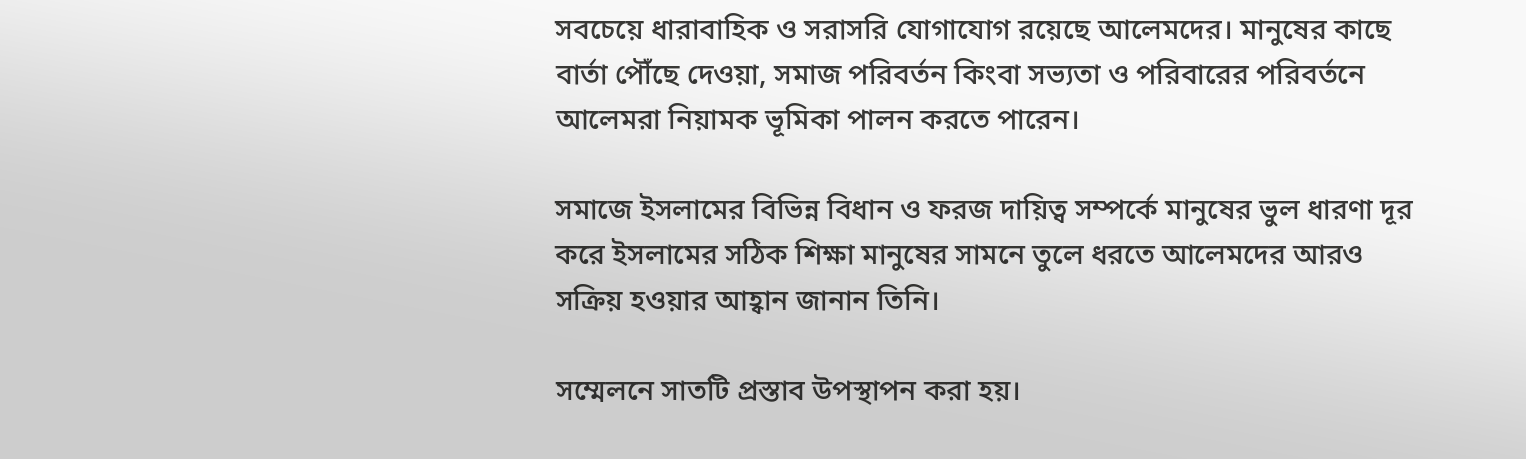সবচেয়ে ধারাবাহিক ও সরাসরি যোগাযোগ রয়েছে আলেমদের। মানুষের কাছে বার্তা পৌঁছে দেওয়া, সমাজ পরিবর্তন কিংবা সভ্যতা ও পরিবারের পরিবর্তনে আলেমরা নিয়ামক ভূমিকা পালন করতে পারেন।

সমাজে ইসলামের বিভিন্ন বিধান ও ফরজ দায়িত্ব সম্পর্কে মানুষের ভুল ধারণা দূর করে ইসলামের সঠিক শিক্ষা মানুষের সামনে তুলে ধরতে আলেমদের আরও সক্রিয় হওয়ার আহ্বান জানান তিনি।

সম্মেলনে সাতটি প্রস্তাব উপস্থাপন করা হয়।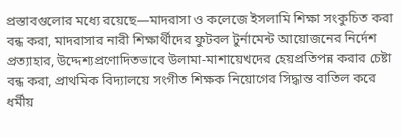প্রস্তাবগুলোর মধ্যে রয়েছে—মাদরাসা ও কলেজে ইসলামি শিক্ষা সংকুচিত করা বন্ধ করা, মাদরাসার নারী শিক্ষার্থীদের ফুটবল টুর্নামেন্ট আয়োজনের নির্দেশ প্রত্যাহার, উদ্দেশ্যপ্রণোদিতভাবে উলামা-মাশায়েখদের হেয়প্রতিপন্ন করার চেষ্টা বন্ধ করা, প্রাথমিক বিদ্যালয়ে সংগীত শিক্ষক নিয়োগের সিদ্ধান্ত বাতিল করে ধর্মীয়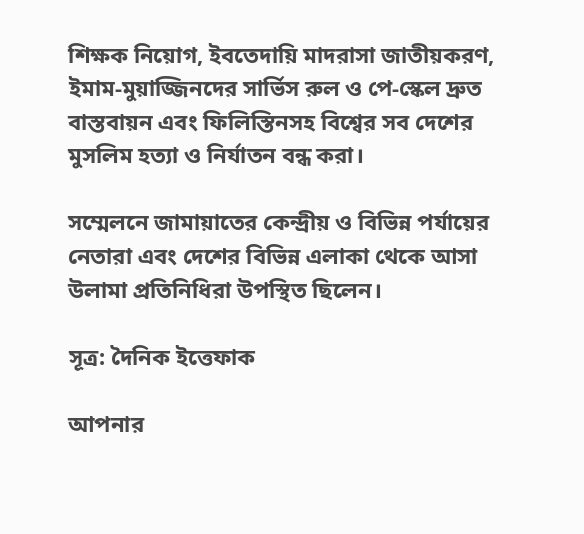শিক্ষক নিয়োগ, ইবতেদায়ি মাদরাসা জাতীয়করণ, ইমাম-মুয়াজ্জিনদের সার্ভিস রুল ও পে-স্কেল দ্রুত বাস্তবায়ন এবং ফিলিস্তিনসহ বিশ্বের সব দেশের মুসলিম হত্যা ও নির্যাতন বন্ধ করা।

সম্মেলনে জামায়াতের কেন্দ্রীয় ও বিভিন্ন পর্যায়ের নেতারা এবং দেশের বিভিন্ন এলাকা থেকে আসা উলামা প্রতিনিধিরা উপস্থিত ছিলেন।

সূত্র: দৈনিক ইত্তেফাক

আপনার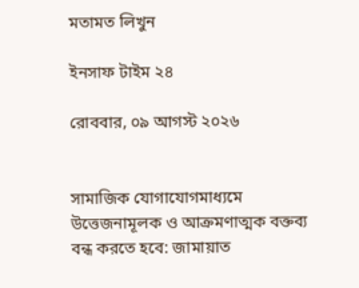মতামত লিখুন

ইনসাফ টাইম ২৪

রোববার, ০৯ আগস্ট ২০২৬


সামাজিক যোগাযোগমাধ্যমে উত্তেজনামূলক ও আক্রমণাত্মক বক্তব্য বন্ধ করতে হবে: জামায়াত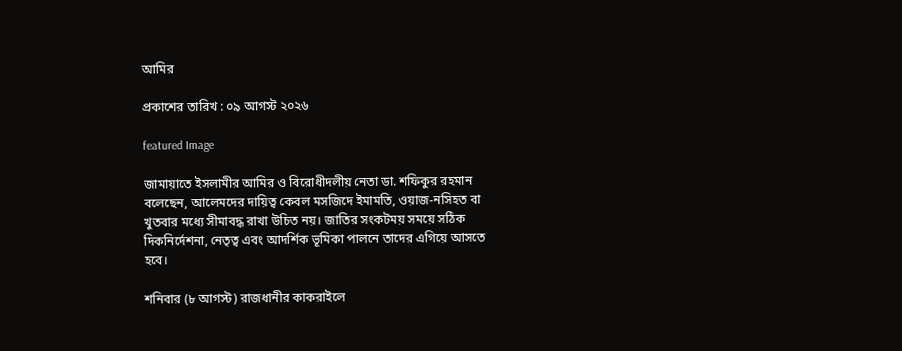আমির

প্রকাশের তারিখ : ০৯ আগস্ট ২০২৬

featured Image

জামায়াতে ইসলামীর আমির ও বিরোধীদলীয় নেতা ডা. শফিকুর রহমান বলেছেন, আলেমদের দায়িত্ব কেবল মসজিদে ইমামতি, ওয়াজ-নসিহত বা খুতবার মধ্যে সীমাবদ্ধ রাখা উচিত নয়। জাতির সংকটময় সময়ে সঠিক দিকনির্দেশনা, নেতৃত্ব এবং আদর্শিক ভূমিকা পালনে তাদের এগিয়ে আসতে হবে।

শনিবার (৮ আগস্ট) রাজধানীর কাকরাইলে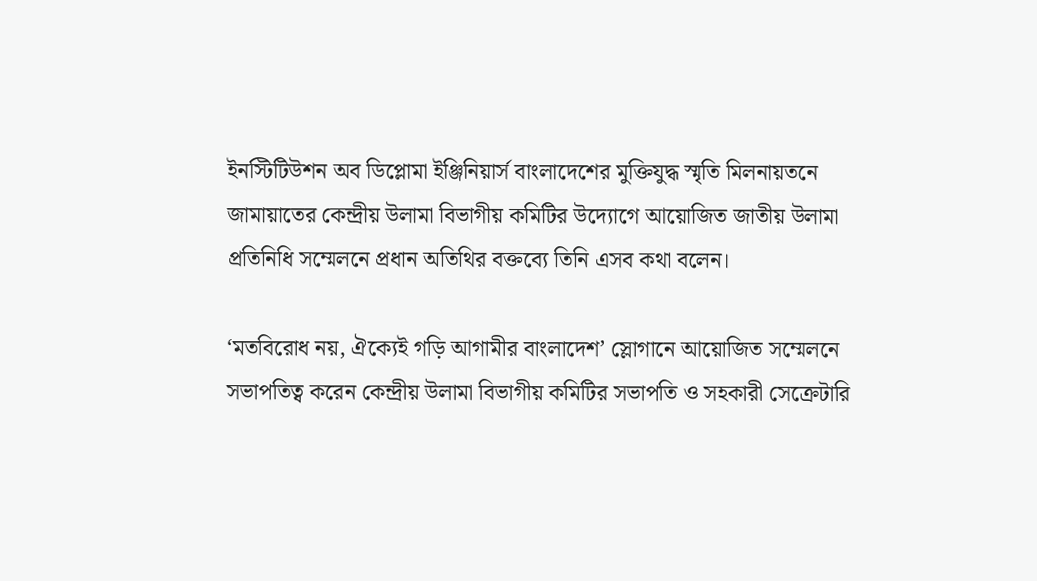ইনস্টিটিউশন অব ডিপ্লোমা ইঞ্জিনিয়ার্স বাংলাদেশের মুক্তিযুদ্ধ স্মৃতি মিলনায়তনে জামায়াতের কেন্দ্রীয় উলামা বিভাগীয় কমিটির উদ্যোগে আয়োজিত জাতীয় উলামা প্রতিনিধি সম্মেলনে প্রধান অতিথির বক্তব্যে তিনি এসব কথা বলেন।

‘মতবিরোধ নয়, ঐক্যেই গড়ি আগামীর বাংলাদেশ’ স্লোগানে আয়োজিত সম্মেলনে সভাপতিত্ব করেন কেন্দ্রীয় উলামা বিভাগীয় কমিটির সভাপতি ও সহকারী সেক্রেটারি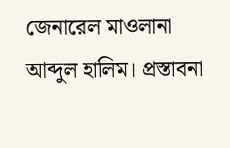জেনারেল মাওলানা আব্দুল হালিম। প্রস্তাবনা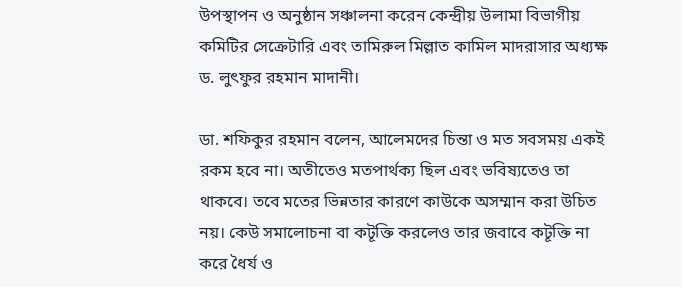উপস্থাপন ও অনুষ্ঠান সঞ্চালনা করেন কেন্দ্রীয় উলামা বিভাগীয় কমিটির সেক্রেটারি এবং তামিরুল মিল্লাত কামিল মাদরাসার অধ্যক্ষ ড. লুৎফুর রহমান মাদানী।

ডা. শফিকুর রহমান বলেন, আলেমদের চিন্তা ও মত সবসময় একই রকম হবে না। অতীতেও মতপার্থক্য ছিল এবং ভবিষ্যতেও তা থাকবে। তবে মতের ভিন্নতার কারণে কাউকে অসম্মান করা উচিত নয়। কেউ সমালোচনা বা কটূক্তি করলেও তার জবাবে কটূক্তি না করে ধৈর্য ও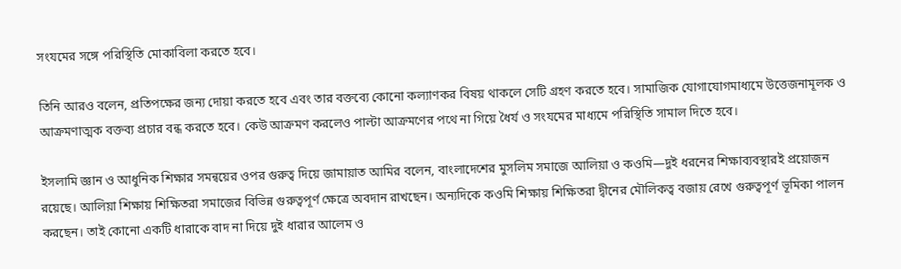সংযমের সঙ্গে পরিস্থিতি মোকাবিলা করতে হবে।

তিনি আরও বলেন, প্রতিপক্ষের জন্য দোয়া করতে হবে এবং তার বক্তব্যে কোনো কল্যাণকর বিষয় থাকলে সেটি গ্রহণ করতে হবে। সামাজিক যোগাযোগমাধ্যমে উত্তেজনামূলক ও আক্রমণাত্মক বক্তব্য প্রচার বন্ধ করতে হবে। কেউ আক্রমণ করলেও পাল্টা আক্রমণের পথে না গিয়ে ধৈর্য ও সংযমের মাধ্যমে পরিস্থিতি সামাল দিতে হবে।

ইসলামি জ্ঞান ও আধুনিক শিক্ষার সমন্বয়ের ওপর গুরুত্ব দিয়ে জামায়াত আমির বলেন, বাংলাদেশের মুসলিম সমাজে আলিয়া ও কওমি—দুই ধরনের শিক্ষাব্যবস্থারই প্রয়োজন রয়েছে। আলিয়া শিক্ষায় শিক্ষিতরা সমাজের বিভিন্ন গুরুত্বপূর্ণ ক্ষেত্রে অবদান রাখছেন। অন্যদিকে কওমি শিক্ষায় শিক্ষিতরা দ্বীনের মৌলিকত্ব বজায় রেখে গুরুত্বপূর্ণ ভূমিকা পালন করছেন। তাই কোনো একটি ধারাকে বাদ না দিয়ে দুই ধারার আলেম ও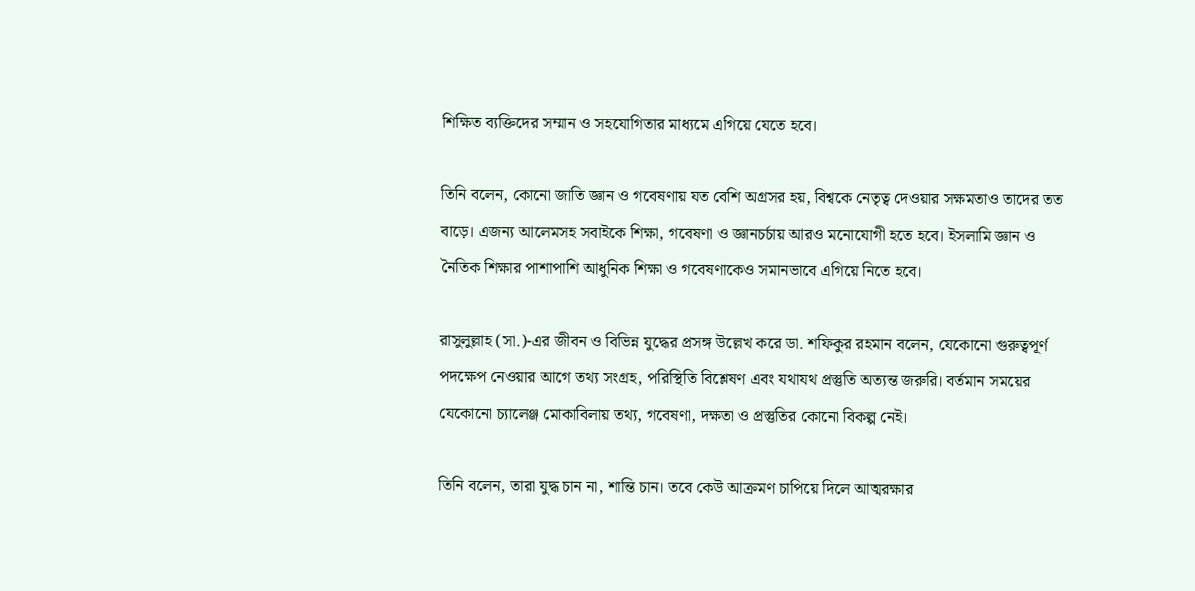শিক্ষিত ব্যক্তিদের সম্মান ও সহযোগিতার মাধ্যমে এগিয়ে যেতে হবে।

তিনি বলেন, কোনো জাতি জ্ঞান ও গবেষণায় যত বেশি অগ্রসর হয়, বিশ্বকে নেতৃত্ব দেওয়ার সক্ষমতাও তাদের তত বাড়ে। এজন্য আলেমসহ সবাইকে শিক্ষা, গবেষণা ও জ্ঞানচর্চায় আরও মনোযোগী হতে হবে। ইসলামি জ্ঞান ও নৈতিক শিক্ষার পাশাপাশি আধুনিক শিক্ষা ও গবেষণাকেও সমানভাবে এগিয়ে নিতে হবে।

রাসুলুল্লাহ (সা.)-এর জীবন ও বিভিন্ন যুদ্ধের প্রসঙ্গ উল্লেখ করে ডা. শফিকুর রহমান বলেন, যেকোনো গুরুত্বপূর্ণ পদক্ষেপ নেওয়ার আগে তথ্য সংগ্রহ, পরিস্থিতি বিশ্লেষণ এবং যথাযথ প্রস্তুতি অত্যন্ত জরুরি। বর্তমান সময়ের যেকোনো চ্যালেঞ্জ মোকাবিলায় তথ্য, গবেষণা, দক্ষতা ও প্রস্তুতির কোনো বিকল্প নেই।

তিনি বলেন, তারা যুদ্ধ চান না, শান্তি চান। তবে কেউ আক্রমণ চাপিয়ে দিলে আত্মরক্ষার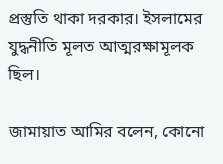প্রস্তুতি থাকা দরকার। ইসলামের যুদ্ধনীতি মূলত আত্মরক্ষামূলক ছিল।

জামায়াত আমির বলেন, কোনো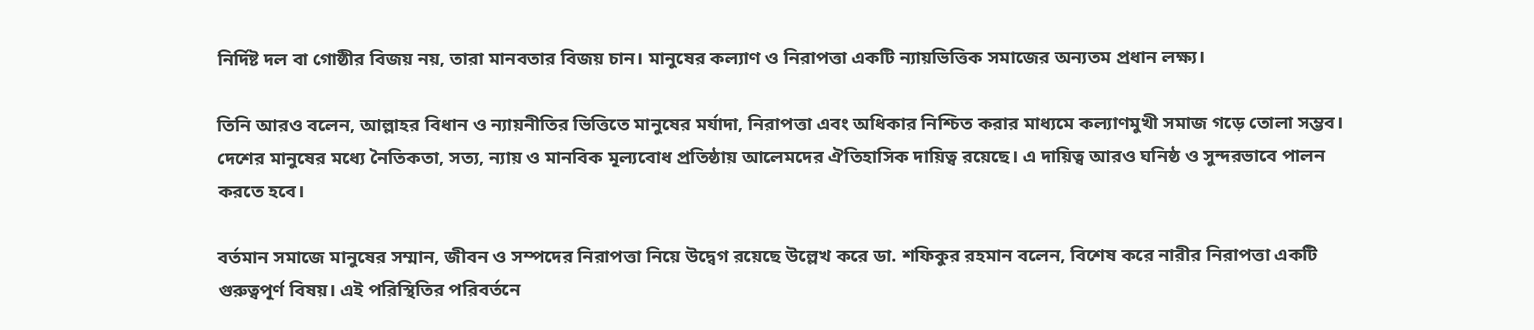নির্দিষ্ট দল বা গোষ্ঠীর বিজয় নয়, তারা মানবতার বিজয় চান। মানুষের কল্যাণ ও নিরাপত্তা একটি ন্যায়ভিত্তিক সমাজের অন্যতম প্রধান লক্ষ্য।

তিনি আরও বলেন, আল্লাহর বিধান ও ন্যায়নীতির ভিত্তিতে মানুষের মর্যাদা, নিরাপত্তা এবং অধিকার নিশ্চিত করার মাধ্যমে কল্যাণমুখী সমাজ গড়ে তোলা সম্ভব। দেশের মানুষের মধ্যে নৈতিকতা, সত্য, ন্যায় ও মানবিক মূল্যবোধ প্রতিষ্ঠায় আলেমদের ঐতিহাসিক দায়িত্ব রয়েছে। এ দায়িত্ব আরও ঘনিষ্ঠ ও সুন্দরভাবে পালন করতে হবে।

বর্তমান সমাজে মানুষের সম্মান, জীবন ও সম্পদের নিরাপত্তা নিয়ে উদ্বেগ রয়েছে উল্লেখ করে ডা. শফিকুর রহমান বলেন, বিশেষ করে নারীর নিরাপত্তা একটি গুরুত্বপূর্ণ বিষয়। এই পরিস্থিতির পরিবর্তনে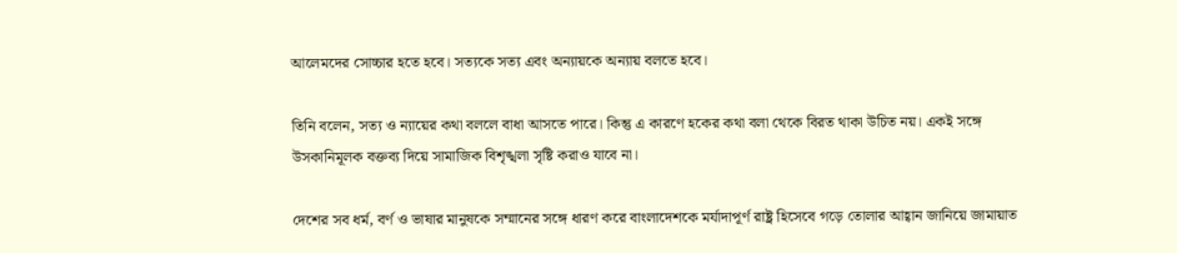আলেমদের সোচ্চার হতে হবে। সত্যকে সত্য এবং অন্যায়কে অন্যায় বলতে হবে।

তিনি বলেন, সত্য ও ন্যায়ের কথা বললে বাধা আসতে পারে। কিন্তু এ কারণে হকের কথা বলা থেকে বিরত থাকা উচিত নয়। একই সঙ্গে উসকানিমূলক বক্তব্য দিয়ে সামাজিক বিশৃঙ্খলা সৃষ্টি করাও যাবে না।

দেশের সব ধর্ম, বর্ণ ও ভাষার মানুষকে সম্মানের সঙ্গে ধারণ করে বাংলাদেশকে মর্যাদাপূর্ণ রাষ্ট্র হিসেবে গড়ে তোলার আহ্বান জানিয়ে জামায়াত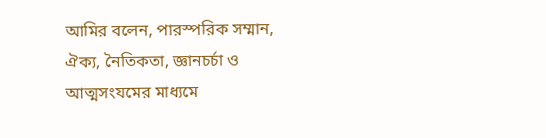আমির বলেন, পারস্পরিক সম্মান, ঐক্য, নৈতিকতা, জ্ঞানচর্চা ও আত্মসংযমের মাধ্যমে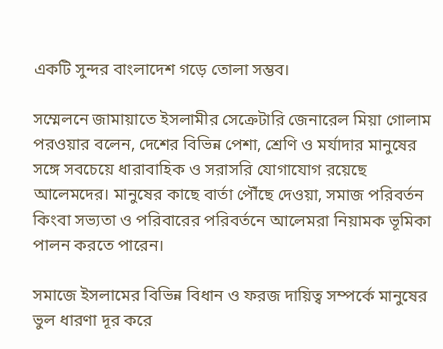একটি সুন্দর বাংলাদেশ গড়ে তোলা সম্ভব।

সম্মেলনে জামায়াতে ইসলামীর সেক্রেটারি জেনারেল মিয়া গোলাম পরওয়ার বলেন, দেশের বিভিন্ন পেশা, শ্রেণি ও মর্যাদার মানুষের সঙ্গে সবচেয়ে ধারাবাহিক ও সরাসরি যোগাযোগ রয়েছে আলেমদের। মানুষের কাছে বার্তা পৌঁছে দেওয়া, সমাজ পরিবর্তন কিংবা সভ্যতা ও পরিবারের পরিবর্তনে আলেমরা নিয়ামক ভূমিকা পালন করতে পারেন।

সমাজে ইসলামের বিভিন্ন বিধান ও ফরজ দায়িত্ব সম্পর্কে মানুষের ভুল ধারণা দূর করে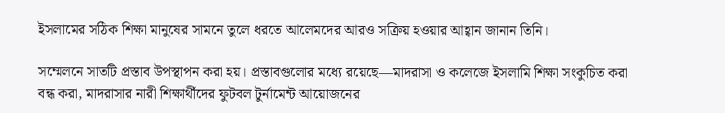ইসলামের সঠিক শিক্ষা মানুষের সামনে তুলে ধরতে আলেমদের আরও সক্রিয় হওয়ার আহ্বান জানান তিনি।

সম্মেলনে সাতটি প্রস্তাব উপস্থাপন করা হয়। প্রস্তাবগুলোর মধ্যে রয়েছে—মাদরাসা ও কলেজে ইসলামি শিক্ষা সংকুচিত করা বন্ধ করা, মাদরাসার নারী শিক্ষার্থীদের ফুটবল টুর্নামেন্ট আয়োজনের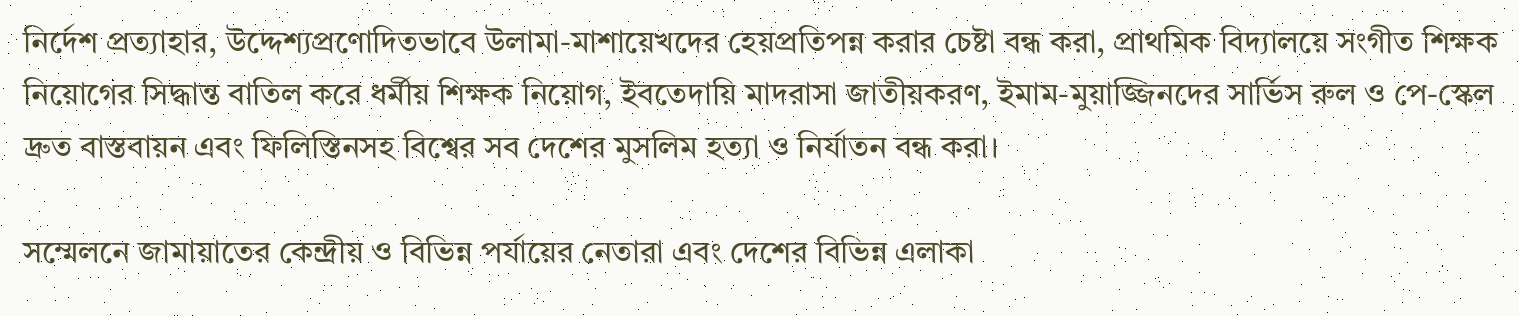নির্দেশ প্রত্যাহার, উদ্দেশ্যপ্রণোদিতভাবে উলামা-মাশায়েখদের হেয়প্রতিপন্ন করার চেষ্টা বন্ধ করা, প্রাথমিক বিদ্যালয়ে সংগীত শিক্ষক নিয়োগের সিদ্ধান্ত বাতিল করে ধর্মীয় শিক্ষক নিয়োগ, ইবতেদায়ি মাদরাসা জাতীয়করণ, ইমাম-মুয়াজ্জিনদের সার্ভিস রুল ও পে-স্কেল দ্রুত বাস্তবায়ন এবং ফিলিস্তিনসহ বিশ্বের সব দেশের মুসলিম হত্যা ও নির্যাতন বন্ধ করা।

সম্মেলনে জামায়াতের কেন্দ্রীয় ও বিভিন্ন পর্যায়ের নেতারা এবং দেশের বিভিন্ন এলাকা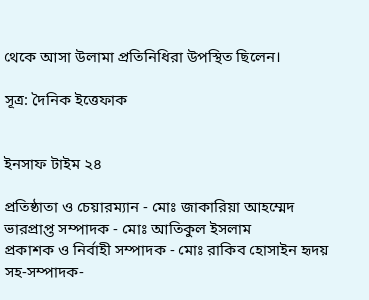থেকে আসা উলামা প্রতিনিধিরা উপস্থিত ছিলেন।

সূত্র: দৈনিক ইত্তেফাক


ইনসাফ টাইম ২৪

প্রতিষ্ঠাতা ও চেয়ারম্যান - মোঃ জাকারিয়া আহম্মেদ
ভারপ্রাপ্ত সম্পাদক - মোঃ আতিকুল ইসলাম
প্রকাশক ও নির্বাহী সম্পাদক - মোঃ রাকিব হোসাইন হৃদয়
সহ-সম্পাদক-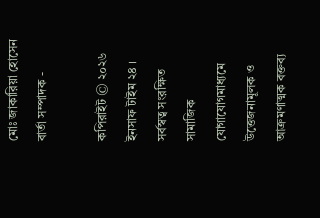মোঃ জাকারিয়া হোসেন
বার্তা সম্পাদক -

কপিরাইট © ২০২৬ ইনসাফ টাইম ২৪ । সর্বস্বত্ব সংরক্ষিত
সামাজিক যোগাযোগমাধ্যমে উত্তেজনামূলক ও আক্রমণাত্মক বক্তব্য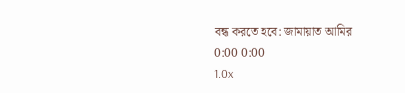বন্ধ করতে হবে: জামায়াত আমির
0:00 0:00
1.0x